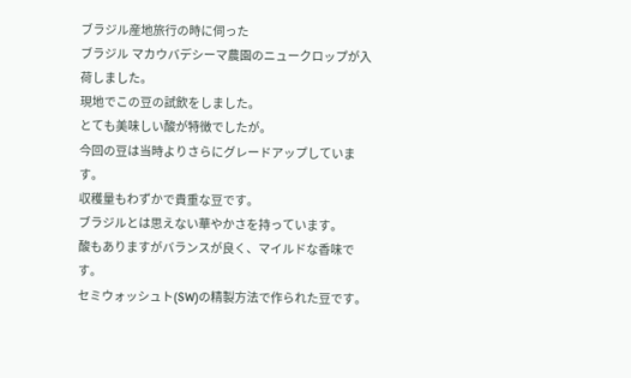ブラジル産地旅行の時に伺った
ブラジル マカウバデシーマ農園のニュークロップが入荷しました。
現地でこの豆の試飲をしました。
とても美味しい酸が特徴でしたが。
今回の豆は当時よりさらにグレードアップしています。
収穫量もわずかで貴重な豆です。
ブラジルとは思えない華やかさを持っています。
酸もありますがバランスが良く、マイルドな香味です。
セミウォッシュト(SW)の精製方法で作られた豆です。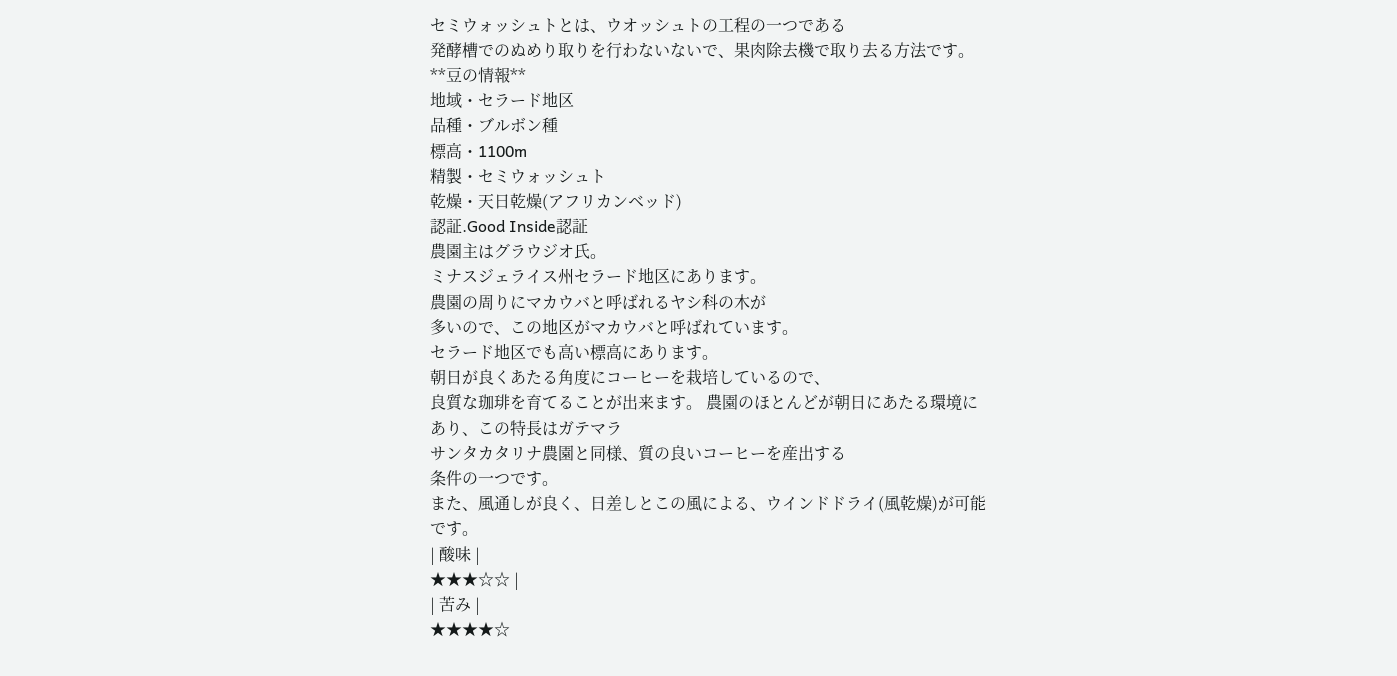セミウォッシュトとは、ウオッシュトの工程の一つである
発酵槽でのぬめり取りを行わないないで、果肉除去機で取り去る方法です。
**豆の情報**
地域・セラード地区
品種・ブルボン種
標高・1100m
精製・セミウォッシュト
乾燥・天日乾燥(アフリカンベッド)
認証.Good Inside認証
農園主はグラウジオ氏。
ミナスジェライス州セラード地区にあります。
農園の周りにマカウバと呼ばれるヤシ科の木が
多いので、この地区がマカウバと呼ばれています。
セラード地区でも高い標高にあります。
朝日が良くあたる角度にコーヒーを栽培しているので、
良質な珈琲を育てることが出来ます。 農園のほとんどが朝日にあたる環境にあり、この特長はガテマラ
サンタカタリナ農園と同様、質の良いコーヒーを産出する
条件の一つです。
また、風通しが良く、日差しとこの風による、ウインドドライ(風乾燥)が可能です。
| 酸味 |
★★★☆☆ |
| 苦み |
★★★★☆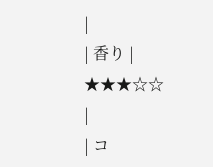|
| 香り |
★★★☆☆ |
| コ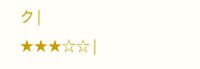ク |
★★★☆☆ |